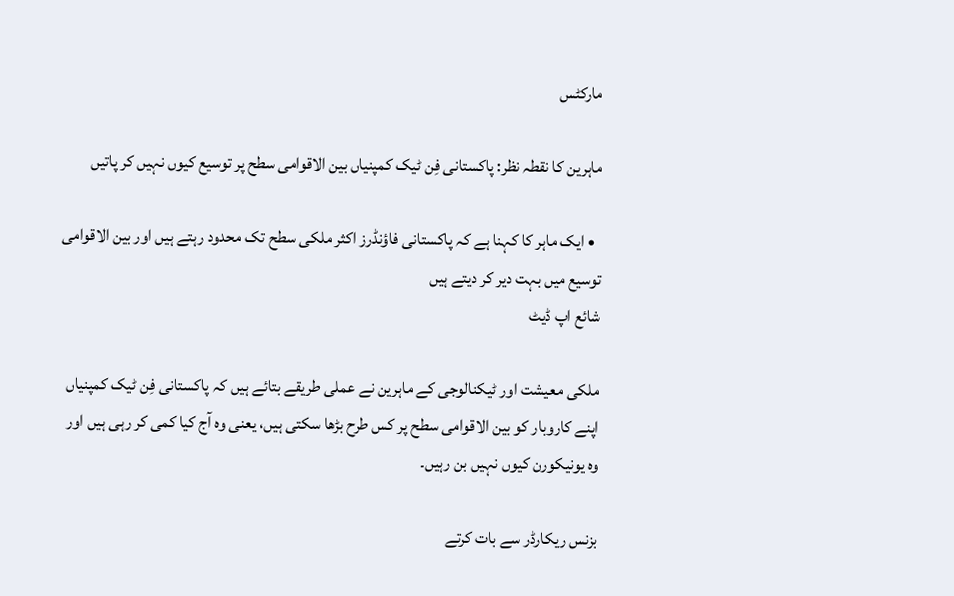مارکٹس

ماہرین کا نقطہ نظر: پاکستانی فِن ٹیک کمپنیاں بین الاقوامی سطح پر توسیع کیوں نہیں کر پاتیں

  • ایک ماہر کا کہنا ہے کہ پاکستانی فاؤنڈرز اکثر ملکی سطح تک محدود رہتے ہیں اور بین الاقوامی توسیع میں بہت دیر کر دیتے ہیں
شائع اپ ڈیٹ

ملکی معیشت اور ٹیکنالوجی کے ماہرین نے عملی طریقے بتائے ہیں کہ پاکستانی فِن ٹیک کمپنیاں اپنے کاروبار کو بین الاقوامی سطح پر کس طرح بڑھا سکتی ہیں، یعنی وہ آج کیا کمی کر رہی ہیں اور وہ یونیکورن کیوں نہیں بن رہیں۔

بزنس ریکارڈر سے بات کرتے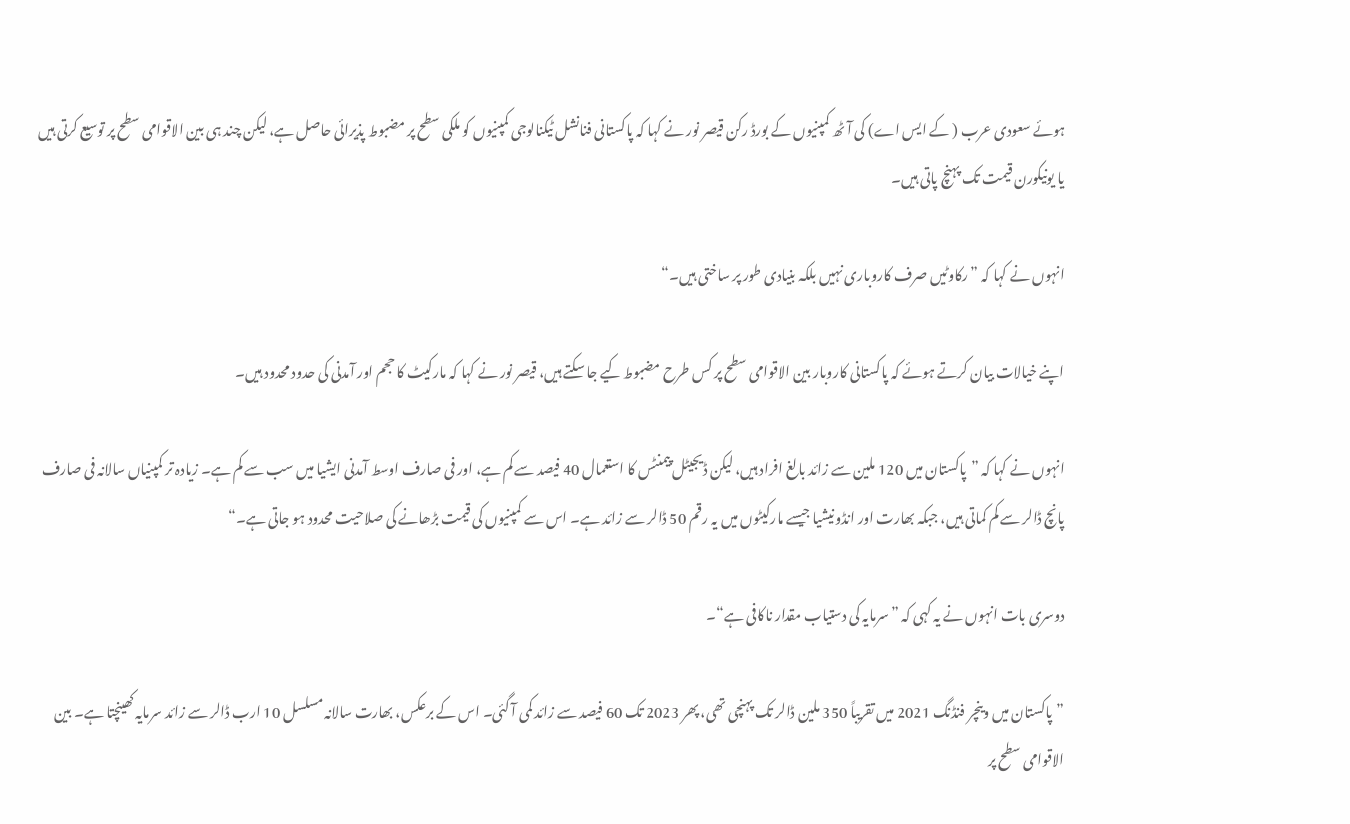ہوئے سعودی عرب ( کے ایس اے) کی آٹھ کمپنیوں کے بورڈ رکن قیصر نور نے کہا کہ پاکستانی فنانشل ٹیکنالوجی کمپنیوں کو ملکی سطح پر مضبوط پذیرائی حاصل ہے، لیکن چند ہی بین الاقوامی سطح پر توسیع کرتی ہیں یا یونیکورن قیمت تک پہنچ پاتی ہیں۔

انہوں نے کہا کہ ”رکاوٹیں صرف کاروباری نہیں بلکہ بنیادی طور پر ساختی ہیں۔“

اپنے خیالات بیان کرتے ہوئے کہ پاکستانی کاروبار بین الاقوامی سطح پر کس طرح مضبوط کیے جا سکتے ہیں، قیصر نور نے کہا کہ مارکیٹ کا حجم اور آمدنی کی حدود محدود ہیں۔

انہوں نے کہا کہ ”پاکستان میں 120 ملین سے زائد بالغ افراد ہیں، لیکن ڈیجیٹل پیمنٹس کا استعمال 40 فیصد سے کم ہے، اور فی صارف اوسط آمدنی ایشیا میں سب سے کم ہے۔ زیادہ تر کمپنیاں سالانہ فی صارف پانچ ڈالر سے کم کماتی ہیں، جبکہ بھارت اور انڈونیشیا جیسے مارکیٹوں میں یہ رقم 50 ڈالر سے زائد ہے۔ اس سے کمپنیوں کی قیمت بڑھانے کی صلاحیت محدود ہو جاتی ہے۔“

دوسری بات انہوں نے یہ کہی کہ ”سرمایہ کی دستیاب مقدار ناکافی ہے“۔

”پاکستان میں وینچر فنڈنگ 2021 میں تقریباً 350 ملین ڈالر تک پہنچی تھی، پھر 2023 تک 60 فیصد سے زائد کمی آ گئی۔ اس کے برعکس، بھارت سالانہ مسلسل 10 ارب ڈالر سے زائد سرمایہ کھینچتا ہے۔ بین الاقوامی سطح پر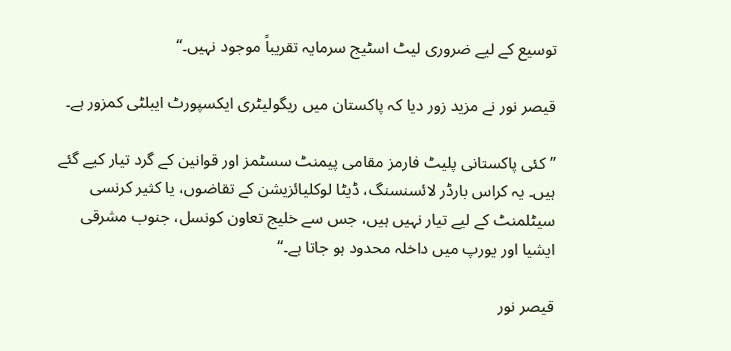توسیع کے لیے ضروری لیٹ اسٹیج سرمایہ تقریباً موجود نہیں۔“

قیصر نور نے مزید زور دیا کہ پاکستان میں ریگولیٹری ایکسپورٹ ایبلٹی کمزور ہے۔

”کئی پاکستانی پلیٹ فارمز مقامی پیمنٹ سسٹمز اور قوانین کے گرد تیار کیے گئے ہیں۔ یہ کراس بارڈر لائسنسنگ، ڈیٹا لوکلیائزیشن کے تقاضوں، یا کثیر کرنسی سیٹلمنٹ کے لیے تیار نہیں ہیں، جس سے خلیج تعاون کونسل، جنوب مشرقی ایشیا اور یورپ میں داخلہ محدود ہو جاتا ہے۔“

قیصر نور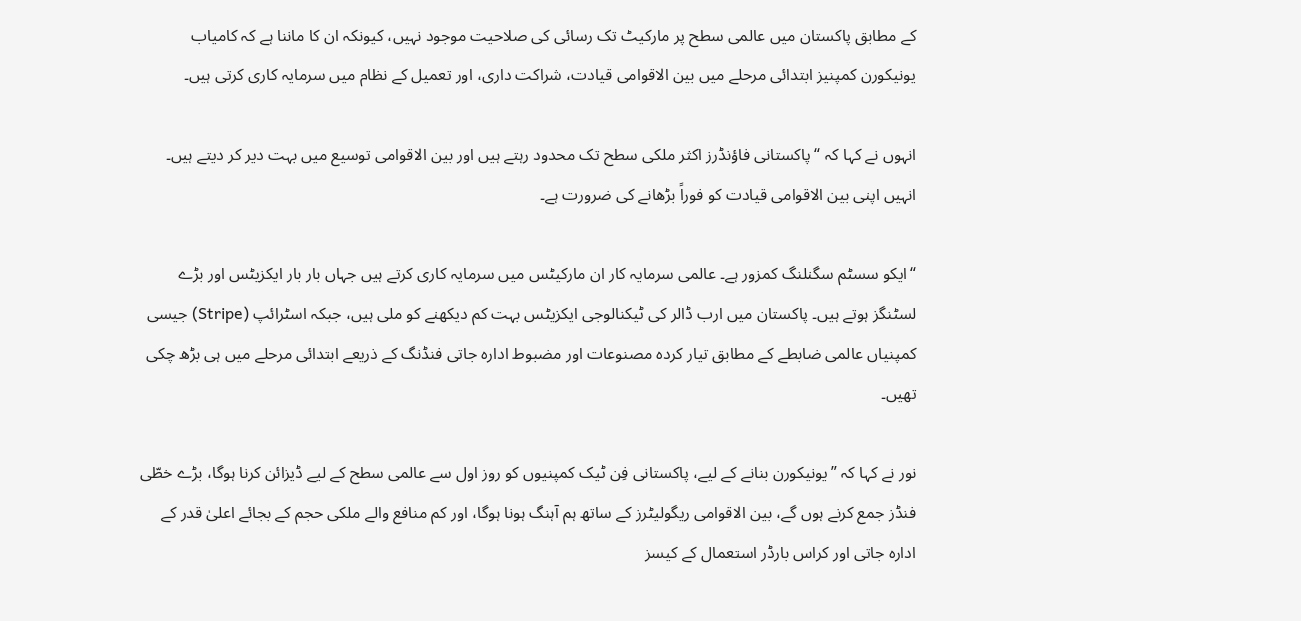کے مطابق پاکستان میں عالمی سطح پر مارکیٹ تک رسائی کی صلاحیت موجود نہیں، کیونکہ ان کا ماننا ہے کہ کامیاب یونیکورن کمپنیز ابتدائی مرحلے میں بین الاقوامی قیادت، شراکت داری، اور تعمیل کے نظام میں سرمایہ کاری کرتی ہیں۔

انہوں نے کہا کہ “پاکستانی فاؤنڈرز اکثر ملکی سطح تک محدود رہتے ہیں اور بین الاقوامی توسیع میں بہت دیر کر دیتے ہیں۔ انہیں اپنی بین الاقوامی قیادت کو فوراً بڑھانے کی ضرورت ہے۔

“ایکو سسٹم سگنلنگ کمزور ہے۔ عالمی سرمایہ کار ان مارکیٹس میں سرمایہ کاری کرتے ہیں جہاں بار بار ایکزیٹس اور بڑے لسٹنگز ہوتے ہیں۔ پاکستان میں ارب ڈالر کی ٹیکنالوجی ایکزیٹس بہت کم دیکھنے کو ملی ہیں، جبکہ اسٹرائپ (Stripe) جیسی کمپنیاں عالمی ضابطے کے مطابق تیار کردہ مصنوعات اور مضبوط ادارہ جاتی فنڈنگ کے ذریعے ابتدائی مرحلے میں ہی بڑھ چکی تھیں۔

نور نے کہا کہ ”یونیکورن بنانے کے لیے، پاکستانی فِن ٹیک کمپنیوں کو روز اول سے عالمی سطح کے لیے ڈیزائن کرنا ہوگا، بڑے خطّی فنڈز جمع کرنے ہوں گے، بین الاقوامی ریگولیٹرز کے ساتھ ہم آہنگ ہونا ہوگا، اور کم منافع والے ملکی حجم کے بجائے اعلیٰ قدر کے ادارہ جاتی اور کراس بارڈر استعمال کے کیسز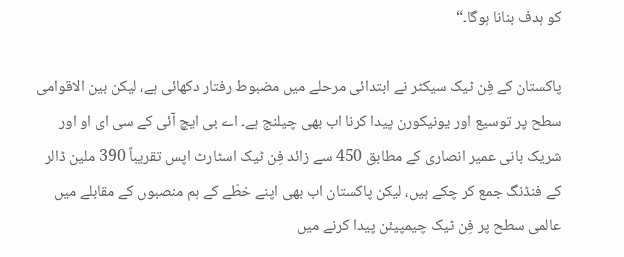کو ہدف بنانا ہوگا۔“

پاکستان کے فِن ٹیک سیکٹر نے ابتدائی مرحلے میں مضبوط رفتار دکھائی ہے، لیکن بین الاقوامی سطح پر توسیع اور یونیکورن پیدا کرنا اب بھی چیلنج ہے۔ اے بی ایچ آئی کے سی ای او اور شریک بانی عمیر انصاری کے مطابق 450 سے زائد فِن ٹیک اسٹارٹ اپس تقریباً 390 ملین ڈالر کے فنڈنگ جمع کر چکے ہیں، لیکن پاکستان اب بھی اپنے خطّے کے ہم منصبوں کے مقابلے میں عالمی سطح پر فِن ٹیک چیمپیئن پیدا کرنے میں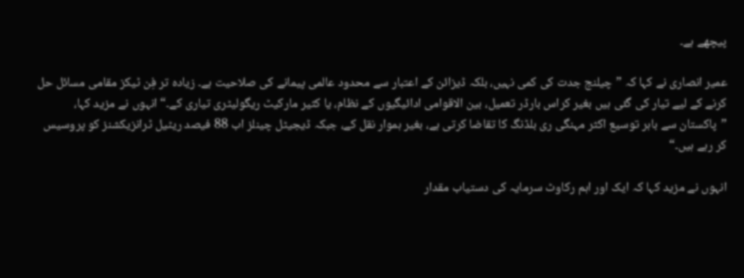پیچھے ہے۔

عمیر انصاری نے کہا کہ ”چیلنج جدت کی کمی نہیں، بلکہ ڈیزائن کے اعتبار سے محدود عالمی پیمانے کی صلاحیت ہے۔ زیادہ تر فِن ٹیکز مقامی مسائل حل کرنے کے لیے تیار کی گئی ہیں بغیر کراس بارڈر تعمیل، بین الاقوامی ادائیگیوں کے نظام، یا کثیر مارکیٹ ریگولیٹری تیاری کے۔“ انہوں نے مزید کہا، ”پاکستان سے باہر توسیع اکثر مہنگی ری بلڈنگ کا تقاضا کرتی ہے، بغیر ہموار نقل کے، جبکہ ڈیجیٹل چینلز اب 88 فیصد ریٹیل ٹرانزیکشنز کو پروسیس کر رہے ہیں۔“

انہوں نے مزید کہا کہ ایک اور اہم رکاوٹ سرمایہ کی دستیاب مقدار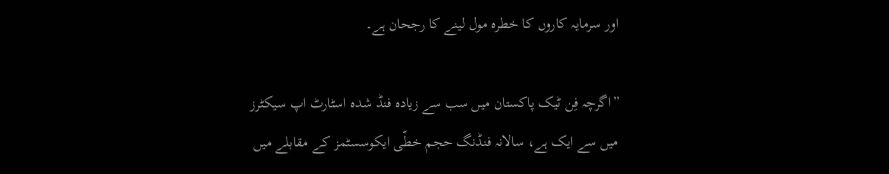اور سرمایہ کاروں کا خطرہ مول لینے کا رجحان ہے۔

”اگرچہ فِن ٹیک پاکستان میں سب سے زیادہ فنڈ شدہ اسٹارٹ اپ سیکٹرز میں سے ایک ہے، سالانہ فنڈنگ حجم خطّی ایکوسسٹمز کے مقابلے میں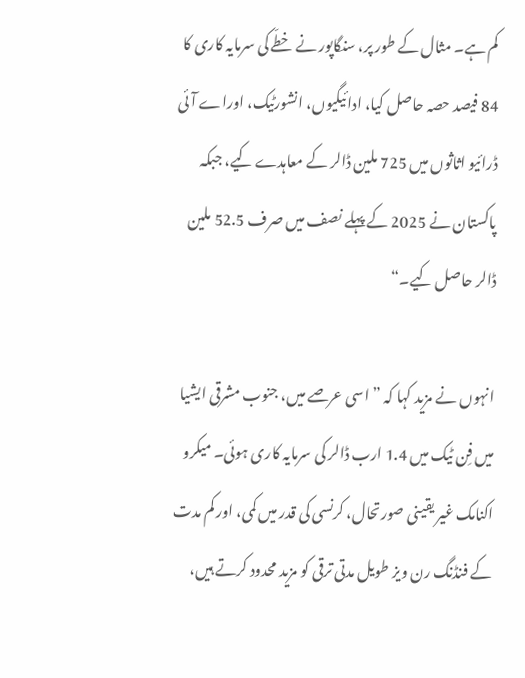کم ہے۔ مثال کے طور پر، سنگاپور نے خطّے کی سرمایہ کاری کا 84 فیصد حصہ حاصل کیا، ادائیگیوں، انشورٹیک، اوراے آئی ڈرائیو اثاثوں میں 725 ملین ڈالر کے معاہدے کیے، جبکہ پاکستان نے 2025 کے پہلے نصف میں صرف 52.5 ملین ڈالر حاصل کیے۔“

انہوں نے مزید کہا کہ ”اسی عرصے میں، جنوب مشرقی ایشیا میں فِن ٹیک میں 1.4 ارب ڈالر کی سرمایہ کاری ہوئی۔ میکرو اکنامک غیر یقینی صورتحال، کرنسی کی قدر میں کمی، اور کم مدت کے فنڈنگ رن ویز طویل مدتی ترقی کو مزید محدود کرتے ہیں،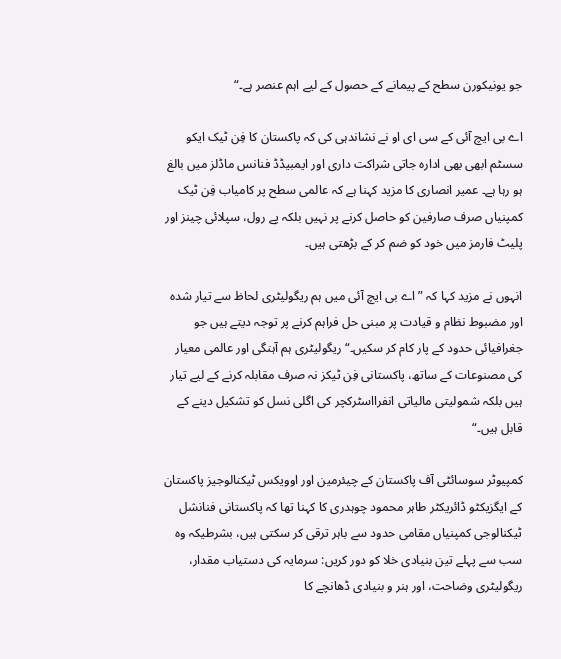جو یونیکورن سطح کے پیمانے کے حصول کے لیے اہم عنصر ہے۔“

اے بی ایچ آئی کے سی ای او نے نشاندہی کی کہ پاکستان کا فِن ٹیک ایکو سسٹم ابھی بھی ادارہ جاتی شراکت داری اور ایمبیڈڈ فنانس ماڈلز میں بالغ ہو رہا ہے۔ عمیر انصاری کا مزید کہنا ہے کہ عالمی سطح پر کامیاب فِن ٹیک کمپنیاں صرف صارفین کو حاصل کرنے پر نہیں بلکہ پے رول، سپلائی چینز اور پلیٹ فارمز میں خود کو ضم کر کے بڑھتی ہیں۔

انہوں نے مزید کہا کہ ”اے بی ایچ آئی میں ہم ریگولیٹری لحاظ سے تیار شدہ اور مضبوط نظام و قیادت پر مبنی حل فراہم کرنے پر توجہ دیتے ہیں جو جغرافیائی حدود کے پار کام کر سکیں۔“ ریگولیٹری ہم آہنگی اور عالمی معیار کی مصنوعات کے ساتھ، پاکستانی فِن ٹیکز نہ صرف مقابلہ کرنے کے لیے تیار ہیں بلکہ شمولیتی مالیاتی انفرااسٹرکچر کی اگلی نسل کو تشکیل دینے کے قابل ہیں۔“

کمپیوٹر سوسائٹی آف پاکستان کے چیئرمین اور اوویکس ٹیکنالوجیز پاکستان کے ایگزیکٹو ڈائریکٹر طاہر محمود چوہدری کا کہنا تھا کہ پاکستانی فنانشل ٹیکنالوجی کمپنیاں مقامی حدود سے باہر ترقی کر سکتی ہیں، بشرطیکہ وہ سب سے پہلے تین بنیادی خلا کو دور کریں: سرمایہ کی دستیاب مقدار، ریگولیٹری وضاحت، اور ہنر و بنیادی ڈھانچے کا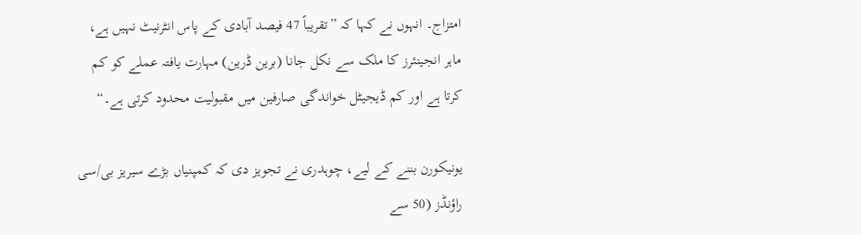امتزاج۔ انہوں نے کہا کہ ”تقریباً 47 فیصد آبادی کے پاس انٹرنیٹ نہیں ہے، ماہر انجینئرز کا ملک سے نکل جانا (برین ڈرین) مہارت یافتہ عملے کو کم کرتا ہے اور کم ڈیجیٹل خواندگی صارفین میں مقبولیت محدود کرتی ہے۔“

یونیکورن بننے کے لیے، چوہدری نے تجویز دی کہ کمپنیاں بڑے سیریز بی/سی راؤنڈز (50 سے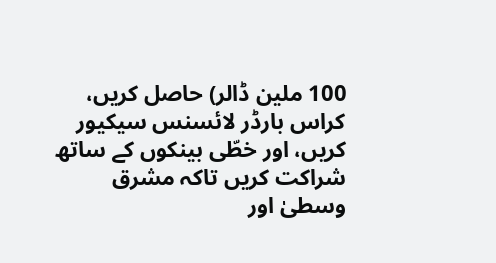100 ملین ڈالر) حاصل کریں، کراس بارڈر لائسنس سیکیور کریں، اور خطّی بینکوں کے ساتھ شراکت کریں تاکہ مشرق وسطیٰ اور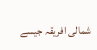شمالی افریقہ جیسے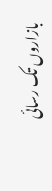بازاروں تک رسائی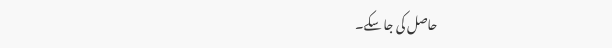حاصل کی جا سکے۔